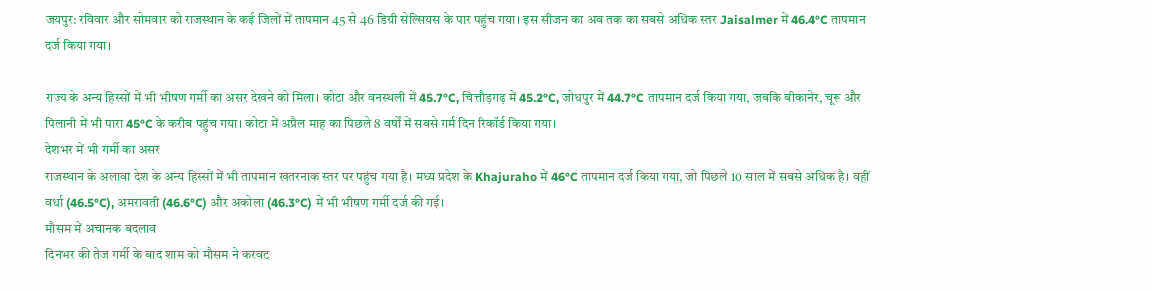जयपुर: रविवार और सोमवार को राजस्थान के कई जिलों में तापमान 45 से 46 डिग्री सेल्सियस के पार पहुंच गया। इस सीजन का अब तक का सबसे अधिक स्तर Jaisalmer में 46.4°C तापमान दर्ज किया गया।

राज्य के अन्य हिस्सों में भी भीषण गर्मी का असर देखने को मिला। कोटा और वनस्थली में 45.7°C, चित्तौड़गढ़ में 45.2°C, जोधपुर में 44.7°C तापमान दर्ज किया गया, जबकि बीकानेर, चूरू और पिलानी में भी पारा 45°C के करीब पहुंच गया। कोटा में अप्रैल माह का पिछले 8 वर्षों में सबसे गर्म दिन रिकॉर्ड किया गया।
देशभर में भी गर्मी का असर
राजस्थान के अलावा देश के अन्य हिस्सों में भी तापमान खतरनाक स्तर पर पहुंच गया है। मध्य प्रदेश के Khajuraho में 46°C तापमान दर्ज किया गया, जो पिछले 10 साल में सबसे अधिक है। वहीं वर्धा (46.5°C), अमरावती (46.6°C) और अकोला (46.3°C) में भी भीषण गर्मी दर्ज की गई।
मौसम में अचानक बदलाव
दिनभर की तेज गर्मी के बाद शाम को मौसम ने करवट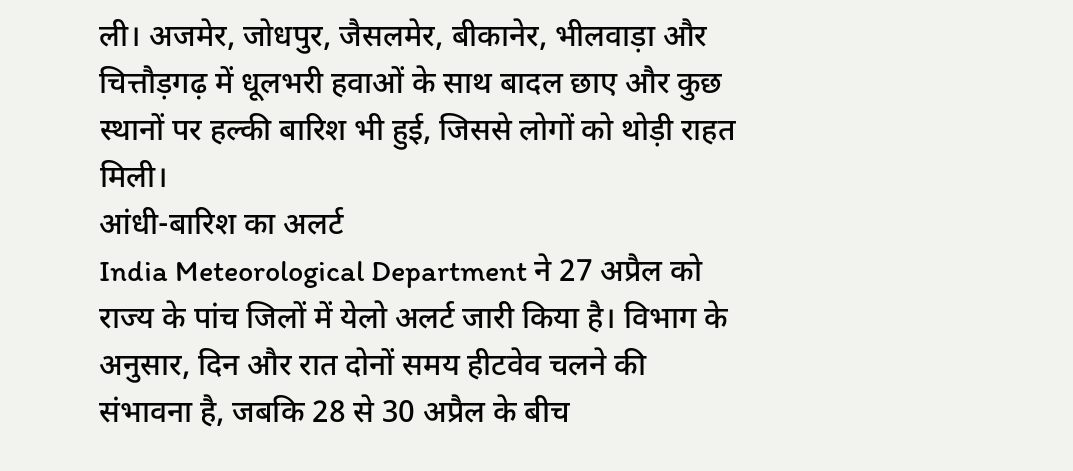ली। अजमेर, जोधपुर, जैसलमेर, बीकानेर, भीलवाड़ा और चित्तौड़गढ़ में धूलभरी हवाओं के साथ बादल छाए और कुछ स्थानों पर हल्की बारिश भी हुई, जिससे लोगों को थोड़ी राहत मिली।
आंधी-बारिश का अलर्ट
India Meteorological Department ने 27 अप्रैल को राज्य के पांच जिलों में येलो अलर्ट जारी किया है। विभाग के अनुसार, दिन और रात दोनों समय हीटवेव चलने की संभावना है, जबकि 28 से 30 अप्रैल के बीच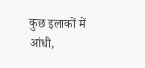कुछ इलाकों में आंधी,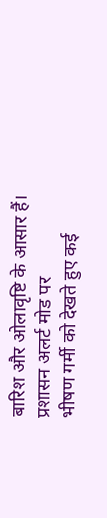बारिश और ओलावृष्टि के आसार हैं।
प्रशासन अलर्ट मोड पर
भीषण गर्मी को देखते हुए कई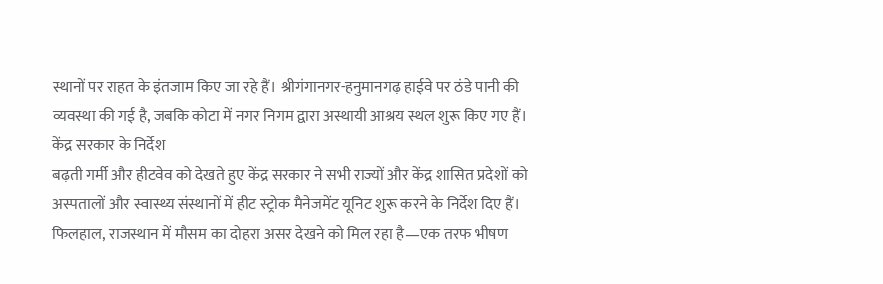स्थानों पर राहत के इंतजाम किए जा रहे हैं। श्रीगंगानगर-हनुमानगढ़ हाईवे पर ठंडे पानी की व्यवस्था की गई है, जबकि कोटा में नगर निगम द्वारा अस्थायी आश्रय स्थल शुरू किए गए हैं।
केंद्र सरकार के निर्देश
बढ़ती गर्मी और हीटवेव को देखते हुए केंद्र सरकार ने सभी राज्यों और केंद्र शासित प्रदेशों को अस्पतालों और स्वास्थ्य संस्थानों में हीट स्ट्रोक मैनेजमेंट यूनिट शुरू करने के निर्देश दिए हैं। फिलहाल, राजस्थान में मौसम का दोहरा असर देखने को मिल रहा है—एक तरफ भीषण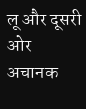लू और दूसरी ओर अचानक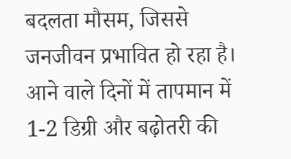बदलता मौसम, जिससे जनजीवन प्रभावित हो रहा है। आने वाले दिनों में तापमान में 1-2 डिग्री और बढ़ोतरी की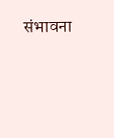संभावना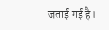जताई गई है।